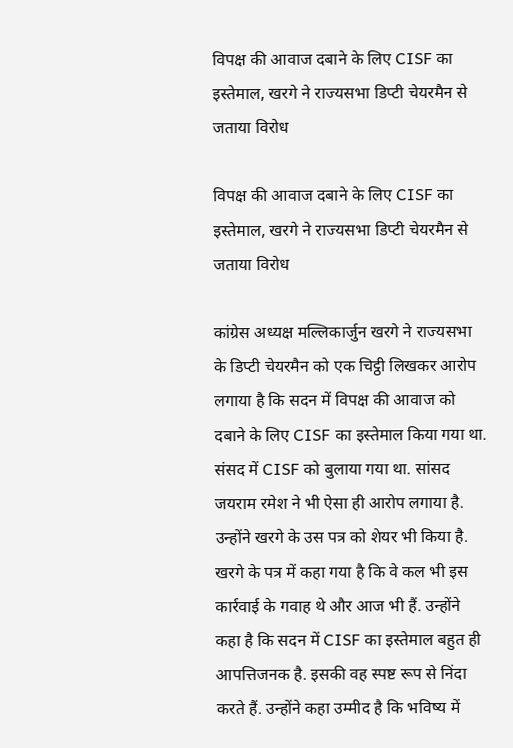विपक्ष की आवाज दबाने के लिए CISF का इस्तेमाल, खरगे ने राज्यसभा डिप्टी चेयरमैन से जताया विरोध

विपक्ष की आवाज दबाने के लिए CISF का इस्तेमाल, खरगे ने राज्यसभा डिप्टी चेयरमैन से जताया विरोध

कांग्रेस अध्यक्ष मल्लिकार्जुन खरगे ने राज्यसभा के डिप्टी चेयरमैन को एक चिट्ठी लिखकर आरोप लगाया है कि सदन में विपक्ष की आवाज को दबाने के लिए CISF का इस्तेमाल किया गया था. संसद में CISF को बुलाया गया था. सांसद जयराम रमेश ने भी ऐसा ही आरोप लगाया है. उन्होंने खरगे के उस पत्र को शेयर भी किया है.
खरगे के पत्र में कहा गया है कि वे कल भी इस कार्रवाई के गवाह थे और आज भी हैं. उन्होंने कहा है कि सदन में CISF का इस्तेमाल बहुत ही आपत्तिजनक है. इसकी वह स्पष्ट रूप से निंदा करते हैं. उन्होंने कहा उम्मीद है कि भविष्य में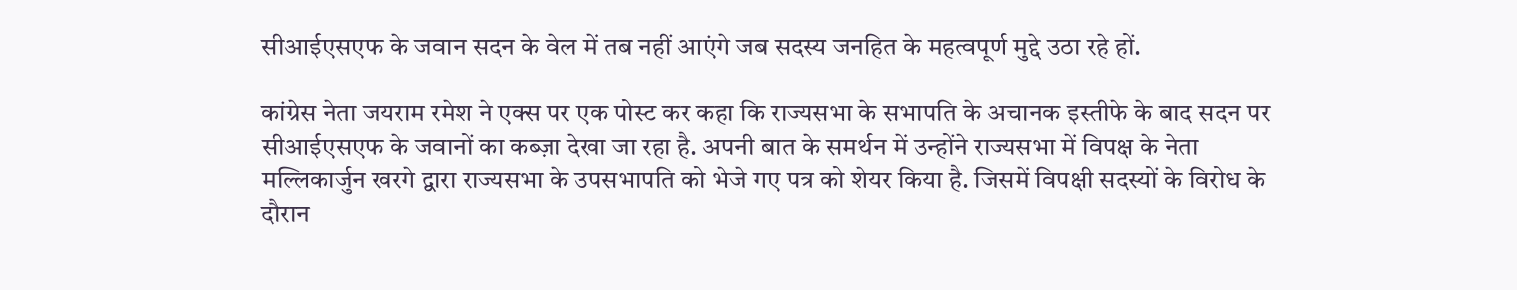सीआईएसएफ के जवान सदन के वेल में तब नहीं आएंगे जब सदस्य जनहित के महत्वपूर्ण मुद्दे उठा रहे हों.

कांग्रेस नेता जयराम रमेश ने एक्स पर एक पोस्ट कर कहा कि राज्यसभा के सभापति के अचानक इस्तीफे के बाद सदन पर सीआईएसएफ के जवानों का कब्ज़ा देखा जा रहा है. अपनी बात के समर्थन में उन्होंने राज्यसभा में विपक्ष के नेता मल्लिकार्जुन खरगे द्वारा राज्यसभा के उपसभापति को भेजे गए पत्र को शेयर किया है. जिसमें विपक्षी सदस्यों के विरोध के दौरान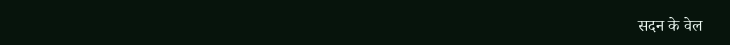सदन के वेल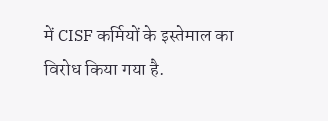में CISF कर्मियों के इस्तेमाल का विरोध किया गया है.